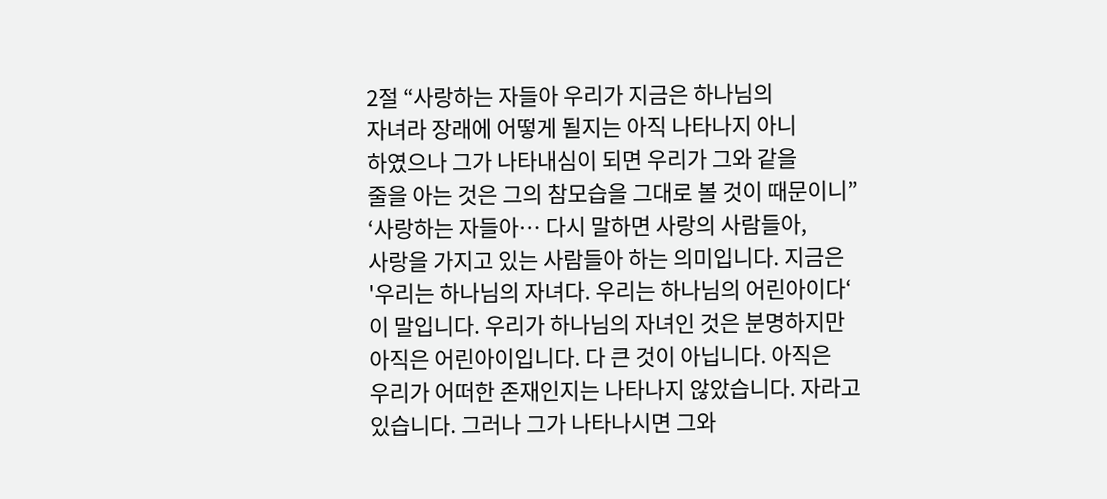2절 “사랑하는 자들아 우리가 지금은 하나님의
자녀라 장래에 어떻게 될지는 아직 나타나지 아니
하였으나 그가 나타내심이 되면 우리가 그와 같을
줄을 아는 것은 그의 참모습을 그대로 볼 것이 때문이니”
‘사랑하는 자들아… 다시 말하면 사랑의 사람들아,
사랑을 가지고 있는 사람들아 하는 의미입니다. 지금은
'우리는 하나님의 자녀다. 우리는 하나님의 어린아이다‘
이 말입니다. 우리가 하나님의 자녀인 것은 분명하지만
아직은 어린아이입니다. 다 큰 것이 아닙니다. 아직은
우리가 어떠한 존재인지는 나타나지 않았습니다. 자라고
있습니다. 그러나 그가 나타나시면 그와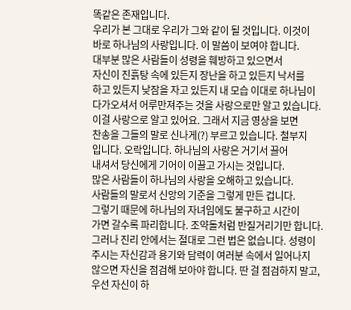똑같은 존재입니다.
우리가 본 그대로 우리가 그와 같이 될 것입니다. 이것이
바로 하나님의 사랑입니다. 이 말씀이 보여야 합니다.
대부분 많은 사람들이 성령을 훼방하고 있으면서
자신이 진흙탕 속에 있든지 장난을 하고 있든지 낙서를
하고 있든지 낮잠을 자고 있든지 내 모습 이대로 하나님이
다가오셔서 어루만져주는 것을 사랑으로만 알고 있습니다.
이걸 사랑으로 알고 있어요. 그래서 지금 영상을 보면
찬송을 그들의 말로 신나게(?) 부르고 있습니다. 철부지
입니다. 오락입니다. 하나님의 사랑은 거기서 끌어
내셔서 당신에게 기어이 이끌고 가시는 것입니다.
많은 사람들이 하나님의 사랑을 오해하고 있습니다.
사람들의 말로서 신앙의 기준을 그렇게 만든 겁니다.
그렇기 때문에 하나님의 자녀임에도 불구하고 시간이
가면 갈수록 파리합니다. 조약돌처럼 반질거리기만 합니다.
그러나 진리 안에서는 절대로 그런 법은 없습니다. 성령이
주시는 자신감과 용기와 담력이 여러분 속에서 일어나지
않으면 자신을 점검해 보아야 합니다. 딴 걸 점검하지 말고,
우선 자신이 하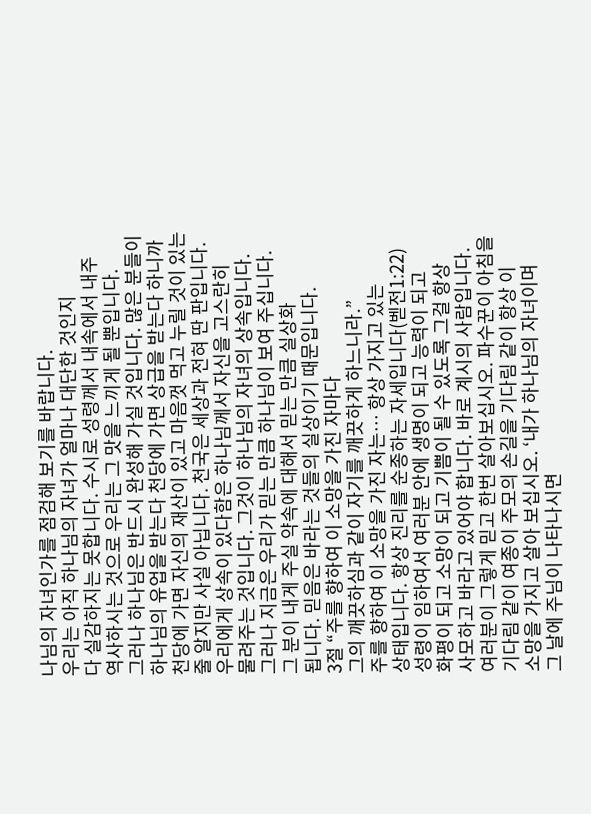나님의 자녀인가를 점검해 보기를 바랍니다.
우리는 아직 하나님의 자녀가 얼마나 대단한 것인지
다 실감하지는 못합니다. 수시로 성령께서 내속에서 내주
역사하시는 것으로 우리는 그 맛을 느끼게 될 뿐입니다.
그러나 하나님은 반드시 완성해 가실 것입니다. 많은 분들이
하나님의 유업을 받는다 천당에 가면 상급을 받는다 하니까
천당에 가면 자신의 재산이 있고 마음껏 먹고 누릴 것이 있는
줄 알지만 사실 아닙니다. 천국은 세상과 전혀 딴 판입니다.
우리에게 상속이 있다함은 하나님께서 자신을 고스란히
물려주는 것입니다. 그것이 하나님의 자녀의 상속입니다.
그러나 지금은 우리가 믿는 만큼 하나님이 보여 주십니다.
그 분이 내게 주실 약속에 대해서 믿는 만큼 실상화
됩니다. 믿음은 바라는 것들의 실상이기 때문입니다.
3절 “주를 향하여 이 소망을 가진 자마다
그의 깨끗하심과 같이 자기를 깨끗하게 하느니라.”
주를 향하여 이 소망을 가진 자는… 항상 가지고 있는
상태입니다. 항상 진리를 순종하는 자세입니다(벧전1:22)
성령이 임하여서 여러분 안에 생명이 되고 능력이 되고
화평이 되고 소망이 되고 기쁨이 될 수 있도록 그걸 항상
사모하고 바라고 있어야 합니다. 바로 계시의 사람입니다.
여러분이 그렇게 믿고 한번 살아보십시오. 파수꾼이 아침을
기다림 같이 여종이 주모의 손길을 기다림 같이 항상 이
소망을 가지고 살아 보십시오. ‘내가 하나님의 자녀이며
그 날에 주님이 나타나시면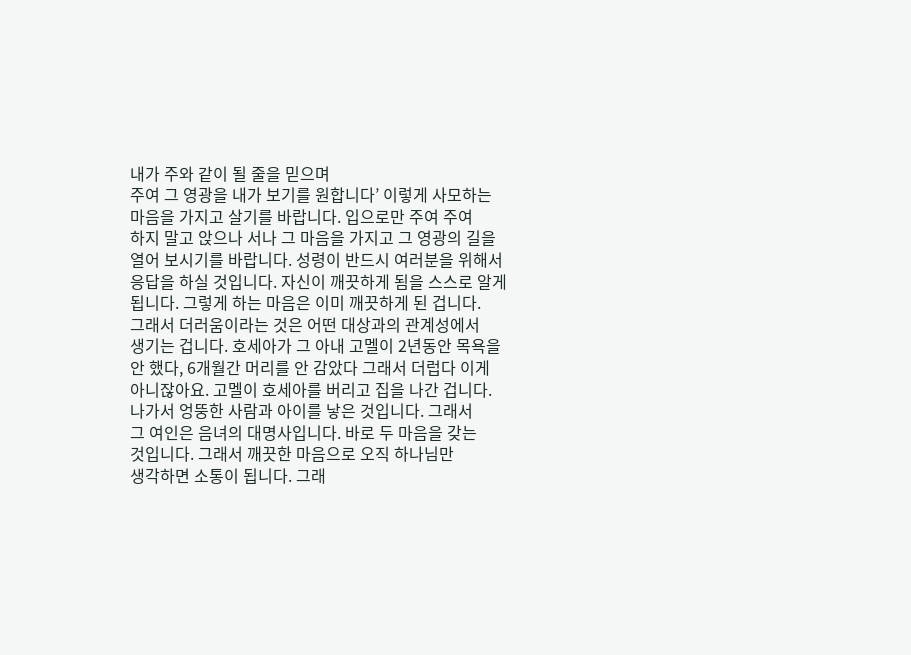내가 주와 같이 될 줄을 믿으며
주여 그 영광을 내가 보기를 원합니다’ 이렇게 사모하는
마음을 가지고 살기를 바랍니다. 입으로만 주여 주여
하지 말고 앉으나 서나 그 마음을 가지고 그 영광의 길을
열어 보시기를 바랍니다. 성령이 반드시 여러분을 위해서
응답을 하실 것입니다. 자신이 깨끗하게 됨을 스스로 알게
됩니다. 그렇게 하는 마음은 이미 깨끗하게 된 겁니다.
그래서 더러움이라는 것은 어떤 대상과의 관계성에서
생기는 겁니다. 호세아가 그 아내 고멜이 2년동안 목욕을
안 했다, 6개월간 머리를 안 감았다 그래서 더럽다 이게
아니잖아요. 고멜이 호세아를 버리고 집을 나간 겁니다.
나가서 엉뚱한 사람과 아이를 낳은 것입니다. 그래서
그 여인은 음녀의 대명사입니다. 바로 두 마음을 갖는
것입니다. 그래서 깨끗한 마음으로 오직 하나님만
생각하면 소통이 됩니다. 그래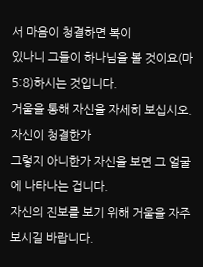서 마음이 청결하면 복이
있나니 그들이 하나님을 볼 것이요(마5:8)하시는 것입니다.
거울을 통해 자신을 자세히 보십시오. 자신이 청결한가
그렇지 아니한가 자신을 보면 그 얼굴에 나타나는 겁니다.
자신의 진보를 보기 위해 거울을 자주 보시길 바랍니다.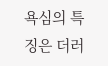욕심의 특징은 더러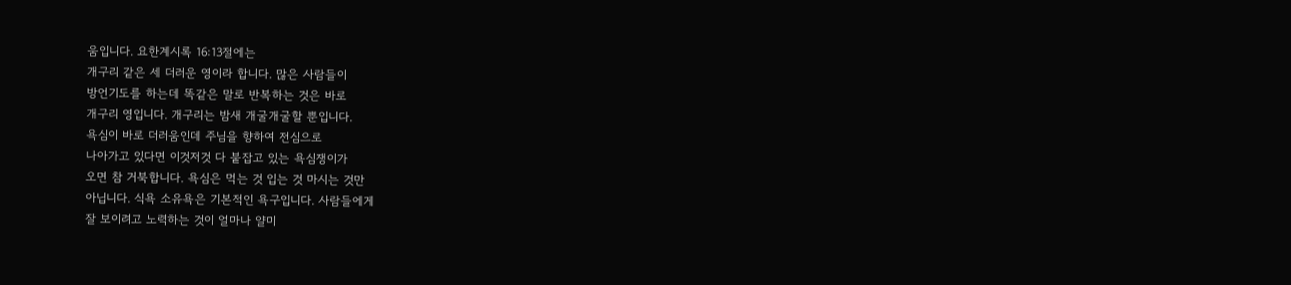움입니다. 요한계시록 16:13절에는
개구리 같은 세 더러운 영이라 합니다. 많은 사람들이
방언기도를 하는데 똑같은 말로 반복하는 것은 바로
개구리 영입니다. 개구리는 밤새 개굴개굴할 뿐입니다.
욕심이 바로 더러움인데 주님을 향하여 전심으로
나아가고 있다면 이것저것 다 붙잡고 있는 욕심쟁이가
오면 참 거북합니다. 욕심은 먹는 것 입는 것 마시는 것만
아닙니다. 식욕 소유욕은 기본적인 욕구입니다. 사람들에게
잘 보이려고 노력하는 것이 얼마나 얄미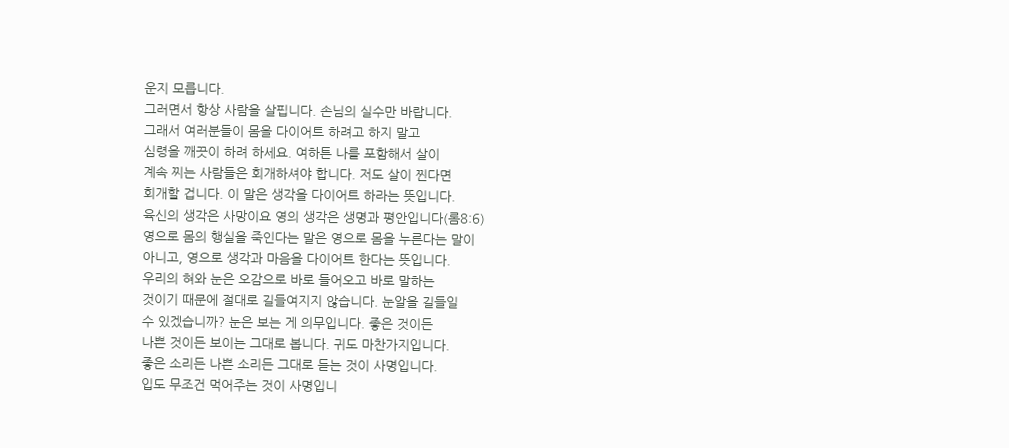운지 모릅니다.
그러면서 항상 사람을 살핍니다. 손님의 실수만 바랍니다.
그래서 여러분들이 몸을 다이어트 하려고 하지 말고
심령을 깨끗이 하려 하세요. 여하튼 나를 포함해서 살이
계속 찌는 사람들은 회개하셔야 합니다. 저도 살이 찐다면
회개할 겁니다. 이 말은 생각을 다이어트 하라는 뜻입니다.
육신의 생각은 사망이요 영의 생각은 생명과 평안입니다(롬8:6)
영으로 몸의 행실을 죽인다는 말은 영으로 몸을 누른다는 말이
아니고, 영으로 생각과 마음을 다이어트 한다는 뜻입니다.
우리의 혀와 눈은 오감으로 바로 들어오고 바로 말하는
것이기 때문에 절대로 길들여지지 않습니다. 눈알을 길들일
수 있겠습니까? 눈은 보는 게 의무입니다. 좋은 것이든
나쁜 것이든 보이는 그대로 봅니다. 귀도 마찬가지입니다.
좋은 소리든 나쁜 소리든 그대로 듣는 것이 사명입니다.
입도 무조건 먹어주는 것이 사명입니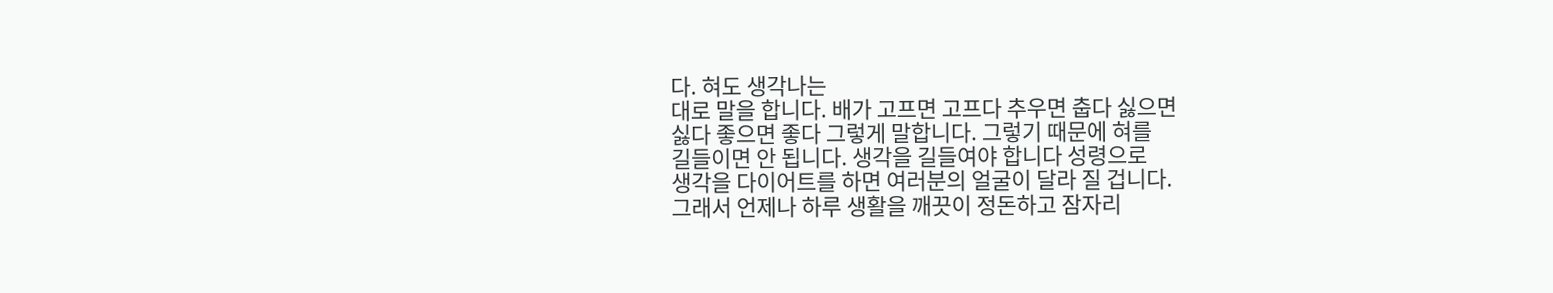다. 혀도 생각나는
대로 말을 합니다. 배가 고프면 고프다 추우면 춥다 싫으면
싫다 좋으면 좋다 그렇게 말합니다. 그렇기 때문에 혀를
길들이면 안 됩니다. 생각을 길들여야 합니다 성령으로
생각을 다이어트를 하면 여러분의 얼굴이 달라 질 겁니다.
그래서 언제나 하루 생활을 깨끗이 정돈하고 잠자리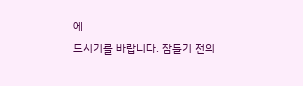에
드시기를 바랍니다. 잠들기 전의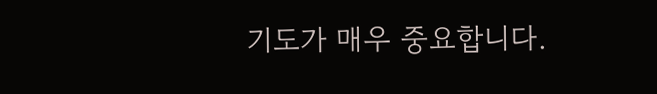기도가 매우 중요합니다.